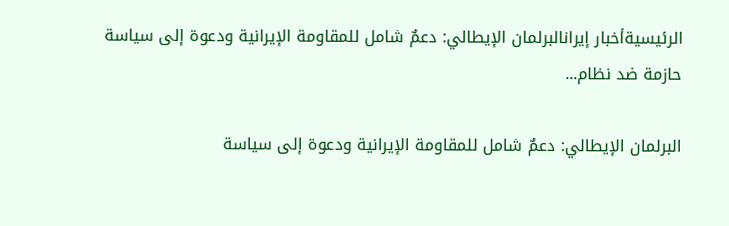الرئيسيةأخبار إيرانالبرلمان الإيطالي: دعمٌ شامل للمقاومة الإيرانية ودعوة إلى سياسة حازمة ضد نظام...

البرلمان الإيطالي: دعمٌ شامل للمقاومة الإيرانية ودعوة إلى سياسة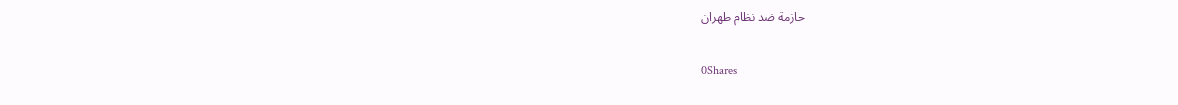حازمة ضد نظام طهران

0Shares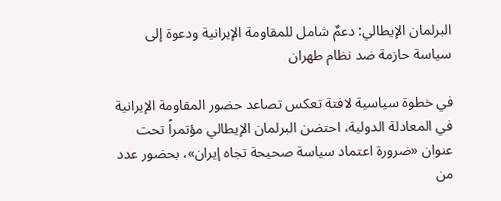البرلمان الإيطالي: دعمٌ شامل للمقاومة الإيرانية ودعوة إلى سياسة حازمة ضد نظام طهران

في خطوة سياسية لافتة تعكس تصاعد حضور المقاومة الإيرانية في المعادلة الدولية، احتضن البرلمان الإيطالي مؤتمراً تحت عنوان «ضرورة اعتماد سياسة صحيحة تجاه إيران»، بحضور عدد من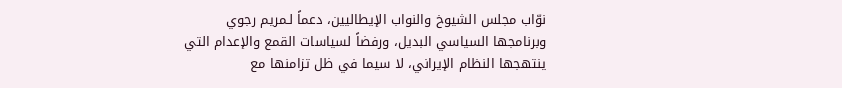نوّاب مجلس الشيوخ والنواب الإيطاليين، دعماً لـمريم رجوي وبرنامجها السياسي البديل، ورفضاً لسياسات القمع والإعدام التي ينتهجها النظام الإيراني، لا سيما في ظل تزامنها مع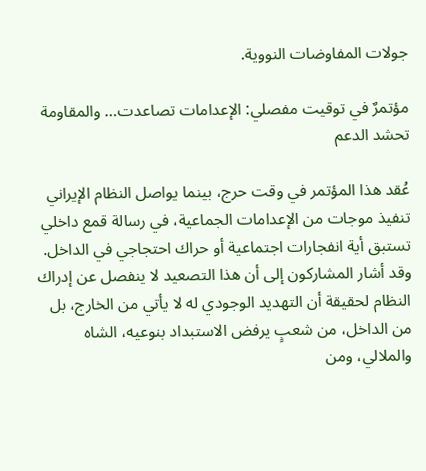جولات المفاوضات النووية.

مؤتمرٌ في توقيت مفصلي: الإعدامات تصاعدت… والمقاومة تحشد الدعم

عُقد هذا المؤتمر في وقت حرج، بينما يواصل النظام الإيراني تنفيذ موجات من الإعدامات الجماعية، في رسالة قمع داخلي تستبق أية انفجارات اجتماعية أو حراك احتجاجي في الداخل. وقد أشار المشاركون إلى أن هذا التصعيد لا ينفصل عن إدراك النظام لحقيقة أن التهديد الوجودي له لا يأتي من الخارج، بل من الداخل، من شعبٍ يرفض الاستبداد بنوعيه، الشاه والملالي، ومن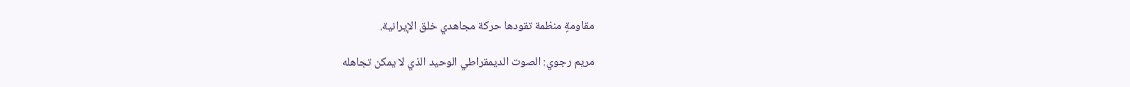مقاومةٍ منظمة تقودها حركة مجاهدي خلق الإيرانية.

مريم رجوي: الصوت الديمقراطي الوحيد الذي لا يمكن تجاهله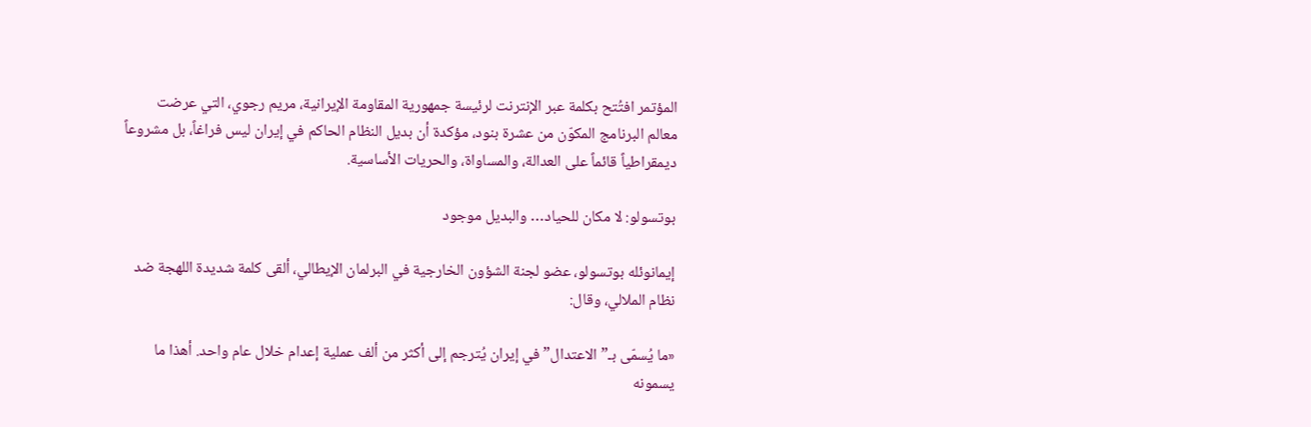المؤتمر افتُتح بكلمة عبر الإنترنت لرئيسة جمهورية المقاومة الإيرانية، مريم رجوي، التي عرضت معالم البرنامج المكوّن من عشرة بنود، مؤكدة أن بديل النظام الحاكم في إيران ليس فراغاً، بل مشروعاً ديمقراطياً قائماً على العدالة، والمساواة، والحريات الأساسية.

بوتسولو: لا مكان للحياد… والبديل موجود

إيمانوئله بوتسولو، عضو لجنة الشؤون الخارجية في البرلمان الإيطالي، ألقى كلمة شديدة اللهجة ضد نظام الملالي، وقال:

«ما يُسمّى بـ”الاعتدال” في إيران يُترجم إلى أكثر من ألف عملية إعدام خلال عام واحد. أهذا ما يسمونه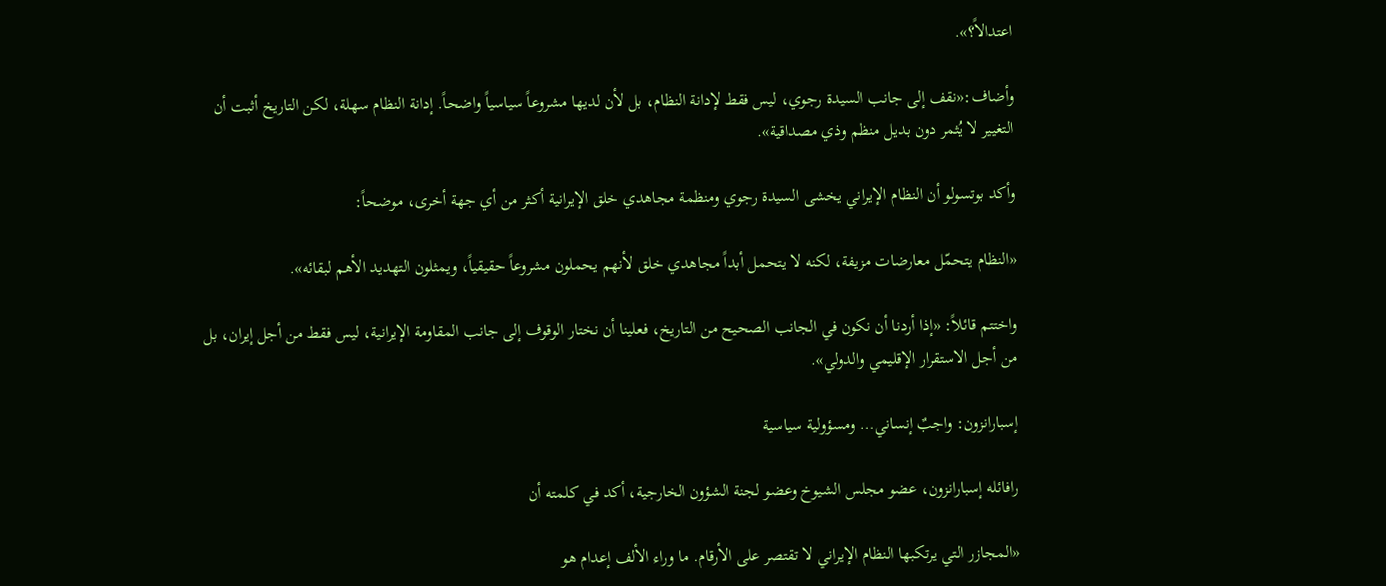اعتدالاً؟».

وأضاف:«نقف إلى جانب السيدة رجوي، ليس فقط لإدانة النظام، بل لأن لديها مشروعاً سياسياً واضحاً. إدانة النظام سهلة، لكن التاريخ أثبت أن التغيير لا يُثمر دون بديل منظم وذي مصداقية».

وأكد بوتسولو أن النظام الإيراني يخشى السيدة رجوي ومنظمة مجاهدي خلق الإيرانية أكثر من أي جهة أخرى، موضحاً:

«النظام يتحمّل معارضات مزيفة، لكنه لا يتحمل أبداً مجاهدي خلق لأنهم يحملون مشروعاً حقيقياً، ويمثلون التهديد الأهم لبقائه».

واختتم قائلاً: «إذا أردنا أن نكون في الجانب الصحيح من التاريخ، فعلينا أن نختار الوقوف إلى جانب المقاومة الإيرانية، ليس فقط من أجل إيران، بل من أجل الاستقرار الإقليمي والدولي».

إسبارانزون: واجبٌ إنساني… ومسؤولية سياسية

رافائله إسبارانزون، عضو مجلس الشيوخ وعضو لجنة الشؤون الخارجية، أكد في كلمته أن

«المجازر التي يرتكبها النظام الإيراني لا تقتصر على الأرقام. ما وراء الألف إعدام هو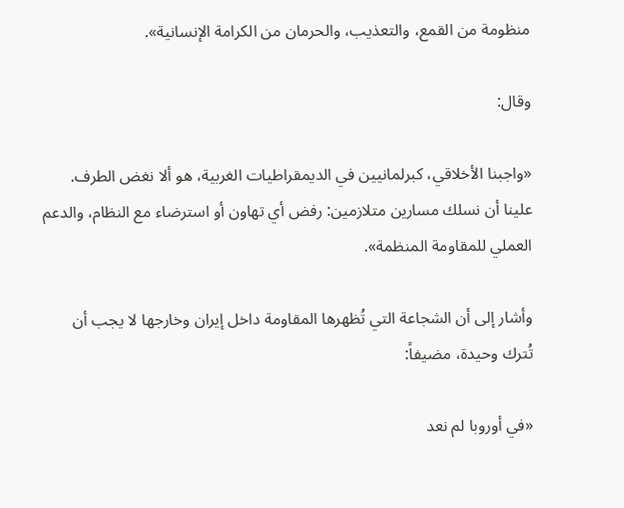منظومة من القمع، والتعذيب، والحرمان من الكرامة الإنسانية».

وقال:

«واجبنا الأخلاقي، كبرلمانيين في الديمقراطيات الغربية، هو ألا نغض الطرف. علينا أن نسلك مسارين متلازمين: رفض أي تهاون أو استرضاء مع النظام، والدعم العملي للمقاومة المنظمة».

وأشار إلى أن الشجاعة التي تُظهرها المقاومة داخل إيران وخارجها لا يجب أن تُترك وحيدة، مضيفاً:

«في أوروبا لم نعد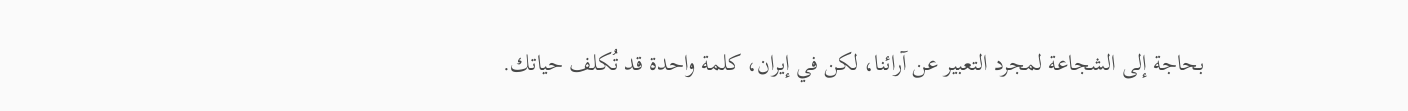بحاجة إلى الشجاعة لمجرد التعبير عن آرائنا، لكن في إيران، كلمة واحدة قد تُكلف حياتك.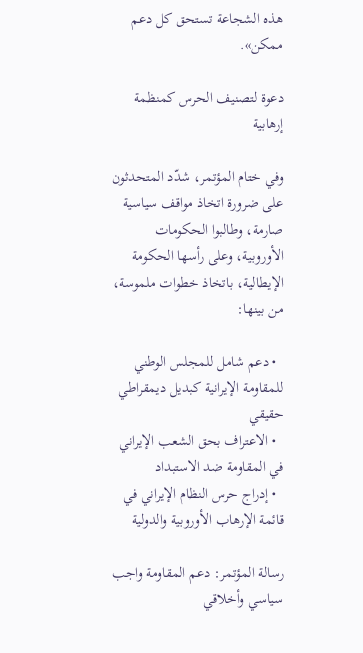هذه الشجاعة تستحق كل دعم ممكن».

دعوة لتصنيف الحرس كمنظمة إرهابية

وفي ختام المؤتمر، شدّد المتحدثون على ضرورة اتخاذ مواقف سياسية صارمة، وطالبوا الحكومات الأوروبية، وعلى رأسها الحكومة الإيطالية، باتخاذ خطوات ملموسة، من بينها:

  • دعم شامل للمجلس الوطني للمقاومة الإيرانية كبديل ديمقراطي حقيقي
  • الاعتراف بحق الشعب الإيراني في المقاومة ضد الاستبداد
  • إدراج حرس النظام الإيراني في قائمة الإرهاب الأوروبية والدولية

رسالة المؤتمر: دعم المقاومة واجب سياسي وأخلاقي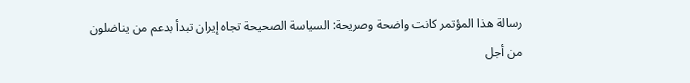رسالة هذا المؤتمر كانت واضحة وصريحة: السياسة الصحيحة تجاه إيران تبدأ بدعم من يناضلون من أجل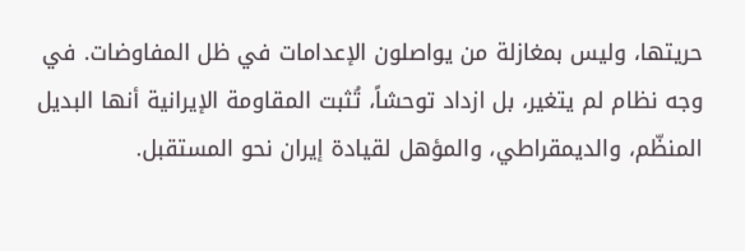حريتها، وليس بمغازلة من يواصلون الإعدامات في ظل المفاوضات. في وجه نظام لم يتغير، بل ازداد توحشاً، تُثبت المقاومة الإيرانية أنها البديل المنظّم، والديمقراطي، والمؤهل لقيادة إيران نحو المستقبل.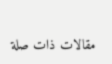مقالات ذات صلة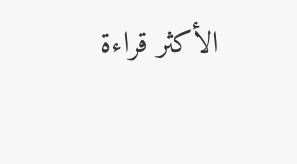الأكثر قراءة